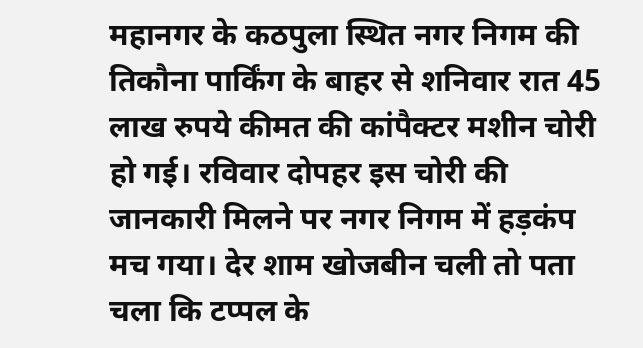महानगर के कठपुला स्थित नगर निगम की तिकौना पार्किंग के बाहर से शनिवार रात 45 लाख रुपये कीमत की कांपैक्टर मशीन चोरी हो गई। रविवार दोपहर इस चोरी की जानकारी मिलने पर नगर निगम में हड़कंप मच गया। देर शाम खोजबीन चली तो पता चला कि टप्पल के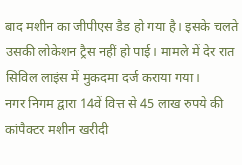बाद मशीन का जीपीएस डैड हो गया है। इसके चलते उसकी लोकेशन ट्रैस नहीं हो पाई। मामले में देर रात सिविल लाइंस में मुकदमा दर्ज कराया गया।
नगर निगम द्वारा 14वें वित्त से 45 लाख रुपये की कांपैक्टर मशीन खरीदी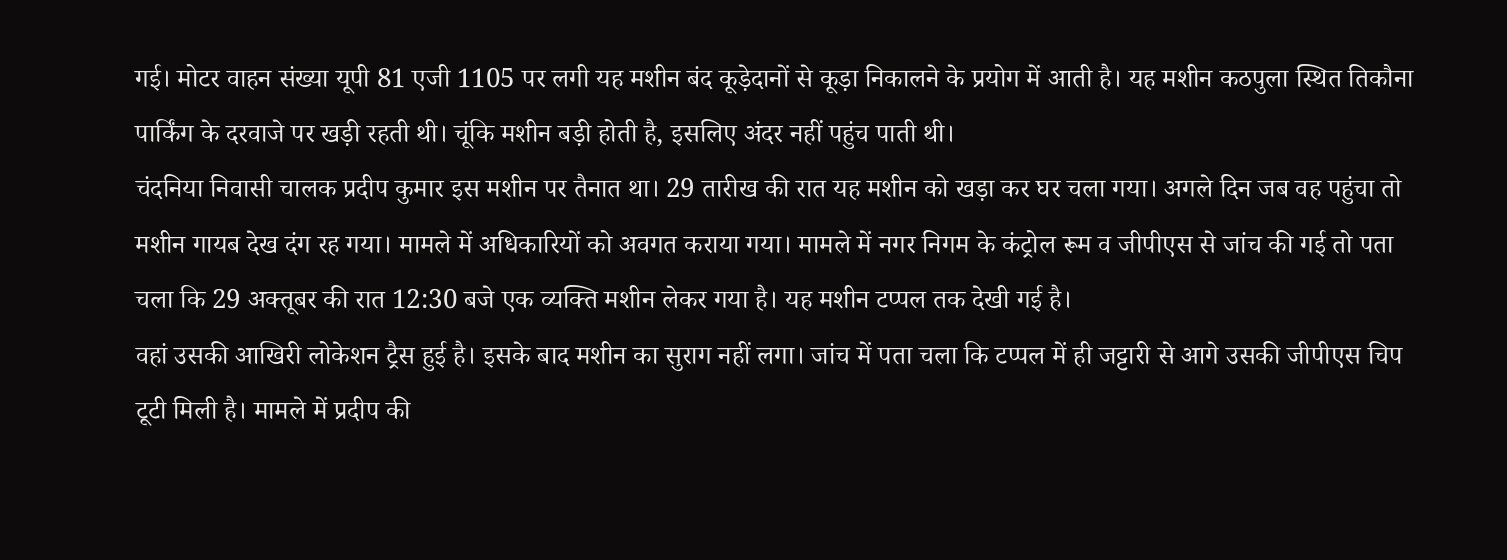गई। मोटर वाहन संख्या यूपी 81 एजी 1105 पर लगी यह मशीन बंद कूड़ेदानों से कूड़ा निकालने के प्रयोग में आती है। यह मशीन कठपुला स्थित तिकौना पार्किंग के दरवाजे पर खड़ी रहती थी। चूंकि मशीन बड़ी होती है, इसलिए अंदर नहीं पहुंच पाती थी।
चंदनिया निवासी चालक प्रदीप कुमार इस मशीन पर तैनात था। 29 तारीख की रात यह मशीन को खड़ा कर घर चला गया। अगले दिन जब वह पहुंचा तो मशीन गायब देख दंग रह गया। मामले में अधिकारियों को अवगत कराया गया। मामले में नगर निगम के कंट्रोल रूम व जीपीएस से जांच की गई तो पता चला कि 29 अक्तूबर की रात 12:30 बजे एक व्यक्ति मशीन लेकर गया है। यह मशीन टप्पल तक देखी गई है।
वहां उसकी आखिरी लोकेशन ट्रैस हुई है। इसके बाद मशीन का सुराग नहीं लगा। जांच में पता चला कि टप्पल में ही जट्टारी से आगे उसकी जीपीएस चिप टूटी मिली है। मामले में प्रदीप की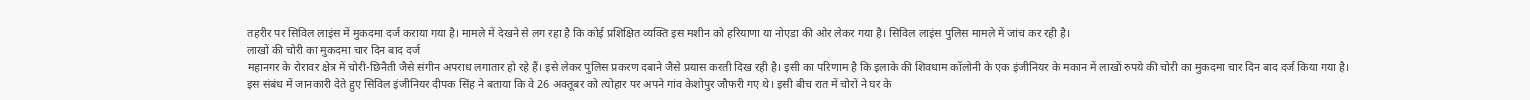तहरीर पर सिविल लाइंस में मुकदमा दर्ज कराया गया है। मामले में देखने से लग रहा है कि कोई प्रशिक्षित व्यक्ति इस मशीन को हरियाणा या नोएडा की ओर लेकर गया है। सिविल लाइंस पुलिस मामले में जांच कर रही है।
लाखों की चोरी का मुकदमा चार दिन बाद दर्ज
महानगर के रोरावर क्षेत्र में चोरी-छिनैती जैसे संगीन अपराध लगातार हो रहे हैं। इसे लेकर पुलिस प्रकरण दबाने जैसे प्रयास करती दिख रही है। इसी का परिणाम है कि इलाके की शिवधाम कॉलोनी के एक इंजीनियर के मकान में लाखों रुपये की चोरी का मुकदमा चार दिन बाद दर्ज किया गया है।
इस संबंध में जानकारी देते हुए सिविल इंजीनियर दीपक सिंह ने बताया कि वे 26 अक्तूबर को त्योहार पर अपने गांव केशोपुर जौफरी गए थे। इसी बीच रात में चोरों ने घर के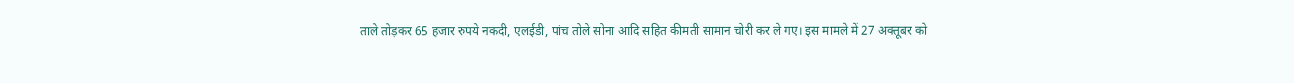ताले तोड़कर 65 हजार रुपये नकदी, एलईडी, पांच तोले सोना आदि सहित कीमती सामान चोरी कर ले गए। इस मामले में 27 अक्तूबर को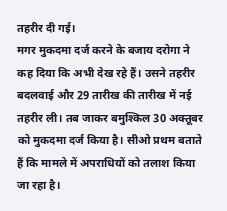तहरीर दी गई।
मगर मुकदमा दर्ज करने के बजाय दरोगा ने कह दिया कि अभी देख रहे हैं। उसने तहरीर बदलवाई और 29 तारीख की तारीख में नई तहरीर ली। तब जाकर बमुश्किल 30 अक्तूबर को मुकदमा दर्ज किया है। सीओ प्रथम बताते हैं कि मामले में अपराधियों को तलाश किया जा रहा है।